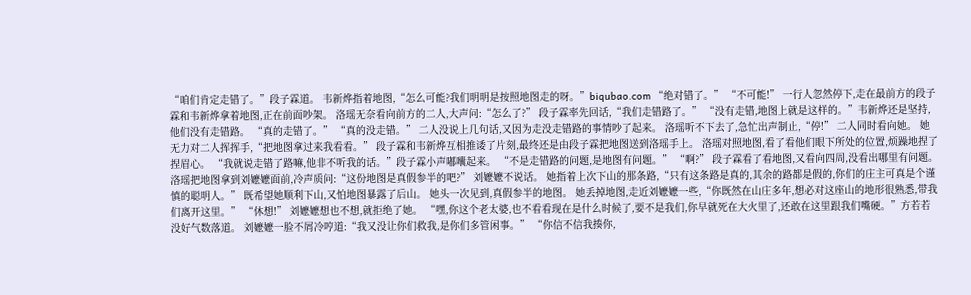“咱们肯定走错了。”段子霖道。 韦新烨指着地图,“怎么可能?我们明明是按照地图走的呀。”biqubao.com “绝对错了。” “不可能!” 一行人忽然停下,走在最前方的段子霖和韦新烨拿着地图,正在前面吵架。 洛瑶无奈看向前方的二人,大声问:“怎么了?” 段子霖率先回话,“我们走错路了。” “没有走错,地图上就是这样的。”韦新烨还是坚持,他们没有走错路。 “真的走错了。” “真的没走错。” 二人没说上几句话,又因为走没走错路的事情吵了起来。 洛瑶听不下去了,急忙出声制止,“停!” 二人同时看向她。 她无力对二人挥挥手,“把地图拿过来我看看。” 段子霖和韦新烨互相推诿了片刻,最终还是由段子霖把地图送到洛瑶手上。 洛瑶对照地图,看了看他们眼下所处的位置,烦躁地捏了捏眉心。 “我就说走错了路嘛,他非不听我的话。”段子霖小声嘟囔起来。 “不是走错路的问题,是地图有问题。” “啊?” 段子霖看了看地图,又看向四周,没看出哪里有问题。 洛瑶把地图拿到刘嬷嬷面前,冷声质问:“这份地图是真假参半的吧?” 刘嬷嬷不说话。 她指着上次下山的那条路,“只有这条路是真的,其余的路都是假的,你们的庄主可真是个谨慎的聪明人。” 既希望她顺利下山,又怕地图暴露了后山。 她头一次见到,真假参半的地图。 她丢掉地图,走近刘嬷嬷一些,“你既然在山庄多年,想必对这座山的地形很熟悉,带我们离开这里。” “休想!” 刘嬷嬷想也不想,就拒绝了她。 “嘿,你这个老太婆,也不看看现在是什么时候了,要不是我们,你早就死在大火里了,还敢在这里跟我们嘴硬。”方若若没好气数落道。 刘嬷嬷一脸不屑冷哼道:“我又没让你们救我,是你们多管闲事。” “你信不信我揍你,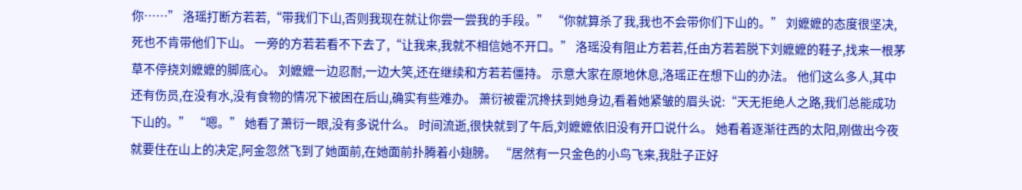你……” 洛瑶打断方若若,“带我们下山,否则我现在就让你尝一尝我的手段。” “你就算杀了我,我也不会带你们下山的。” 刘嬷嬷的态度很坚决,死也不肯带他们下山。 一旁的方若若看不下去了,“让我来,我就不相信她不开口。” 洛瑶没有阻止方若若,任由方若若脱下刘嬷嬷的鞋子,找来一根茅草不停挠刘嬷嬷的脚底心。 刘嬷嬷一边忍耐,一边大笑,还在继续和方若若僵持。 示意大家在原地休息,洛瑶正在想下山的办法。 他们这么多人,其中还有伤员,在没有水,没有食物的情况下被困在后山,确实有些难办。 萧衍被霍沉搀扶到她身边,看着她紧皱的眉头说:“天无拒绝人之路,我们总能成功下山的。” “嗯。” 她看了萧衍一眼,没有多说什么。 时间流逝,很快就到了午后,刘嬷嬷依旧没有开口说什么。 她看着逐渐往西的太阳,刚做出今夜就要住在山上的决定,阿金忽然飞到了她面前,在她面前扑腾着小翅膀。 “居然有一只金色的小鸟飞来,我肚子正好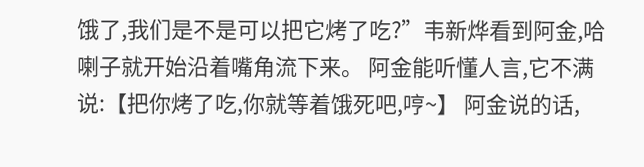饿了,我们是不是可以把它烤了吃?”韦新烨看到阿金,哈喇子就开始沿着嘴角流下来。 阿金能听懂人言,它不满说:【把你烤了吃,你就等着饿死吧,哼~】 阿金说的话,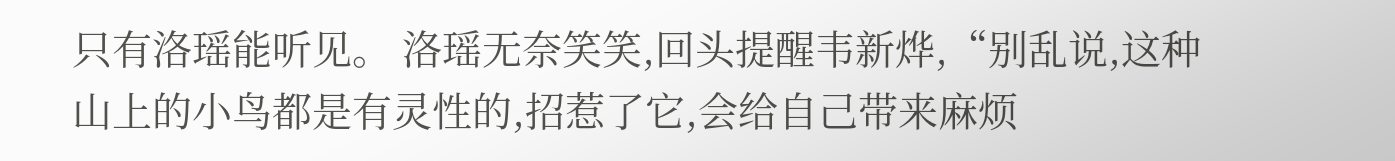只有洛瑶能听见。 洛瑶无奈笑笑,回头提醒韦新烨,“别乱说,这种山上的小鸟都是有灵性的,招惹了它,会给自己带来麻烦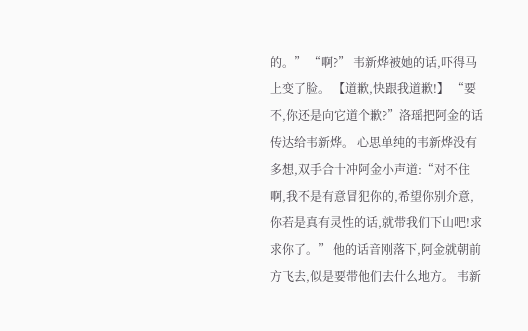的。” “啊?” 韦新烨被她的话,吓得马上变了脸。 【道歉,快跟我道歉!】 “要不,你还是向它道个歉?”洛瑶把阿金的话传达给韦新烨。 心思单纯的韦新烨没有多想,双手合十冲阿金小声道:“对不住啊,我不是有意冒犯你的,希望你别介意,你若是真有灵性的话,就带我们下山吧!求求你了。” 他的话音刚落下,阿金就朝前方飞去,似是要带他们去什么地方。 韦新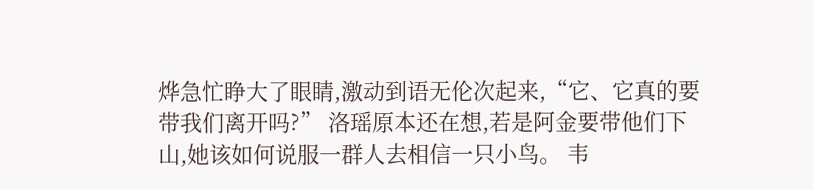烨急忙睁大了眼睛,激动到语无伦次起来,“它、它真的要带我们离开吗?” 洛瑶原本还在想,若是阿金要带他们下山,她该如何说服一群人去相信一只小鸟。 韦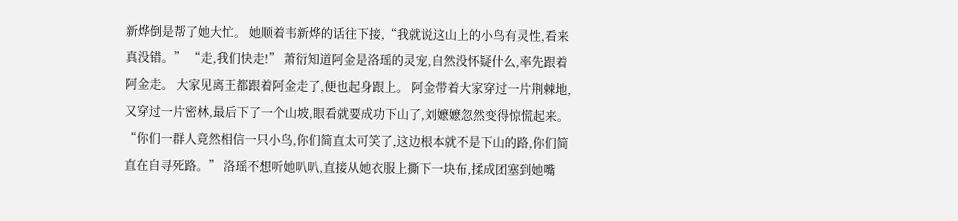新烨倒是帮了她大忙。 她顺着韦新烨的话往下接,“我就说这山上的小鸟有灵性,看来真没错。” “走,我们快走!” 萧衍知道阿金是洛瑶的灵宠,自然没怀疑什么,率先跟着阿金走。 大家见离王都跟着阿金走了,便也起身跟上。 阿金带着大家穿过一片荆棘地,又穿过一片密林,最后下了一个山坡,眼看就要成功下山了,刘嬷嬷忽然变得惊慌起来。 “你们一群人竟然相信一只小鸟,你们简直太可笑了,这边根本就不是下山的路,你们简直在自寻死路。” 洛瑶不想听她叭叭,直接从她衣服上撕下一块布,揉成团塞到她嘴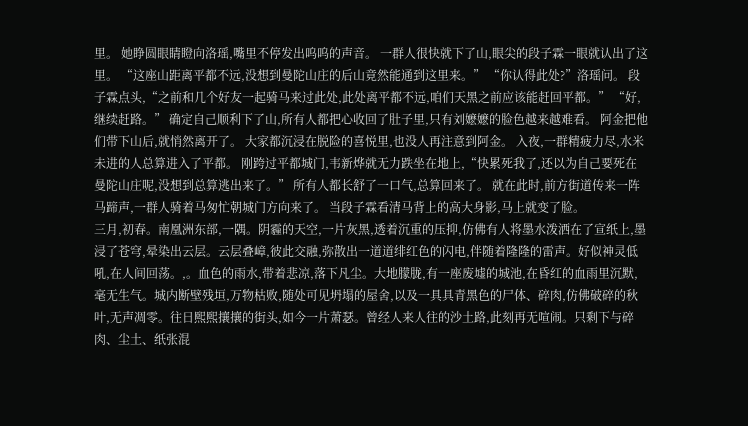里。 她睁圆眼睛瞪向洛瑶,嘴里不停发出呜呜的声音。 一群人很快就下了山,眼尖的段子霖一眼就认出了这里。 “这座山距离平都不远,没想到曼陀山庄的后山竟然能通到这里来。” “你认得此处?”洛瑶问。 段子霖点头,“之前和几个好友一起骑马来过此处,此处离平都不远,咱们天黑之前应该能赶回平都。” “好,继续赶路。” 确定自己顺利下了山,所有人都把心收回了肚子里,只有刘嬷嬷的脸色越来越难看。 阿金把他们带下山后,就悄然离开了。 大家都沉浸在脱险的喜悦里,也没人再注意到阿金。 入夜,一群精疲力尽,水米未进的人总算进入了平都。 刚跨过平都城门,韦新烨就无力跌坐在地上,“快累死我了,还以为自己要死在曼陀山庄呢,没想到总算逃出来了。” 所有人都长舒了一口气,总算回来了。 就在此时,前方街道传来一阵马蹄声,一群人骑着马匆忙朝城门方向来了。 当段子霖看清马背上的高大身影,马上就变了脸。
三月,初春。南凰洲东部,一隅。阴霾的天空,一片灰黑,透着沉重的压抑,仿佛有人将墨水泼洒在了宣纸上,墨浸了苍穹,晕染出云层。云层叠嶂,彼此交融,弥散出一道道绯红色的闪电,伴随着隆隆的雷声。好似神灵低吼,在人间回荡。,。血色的雨水,带着悲凉,落下凡尘。大地朦胧,有一座废墟的城池,在昏红的血雨里沉默,毫无生气。城内断壁残垣,万物枯败,随处可见坍塌的屋舍,以及一具具青黑色的尸体、碎肉,仿佛破碎的秋叶,无声凋零。往日熙熙攘攘的街头,如今一片萧瑟。曾经人来人往的沙土路,此刻再无喧闹。只剩下与碎肉、尘土、纸张混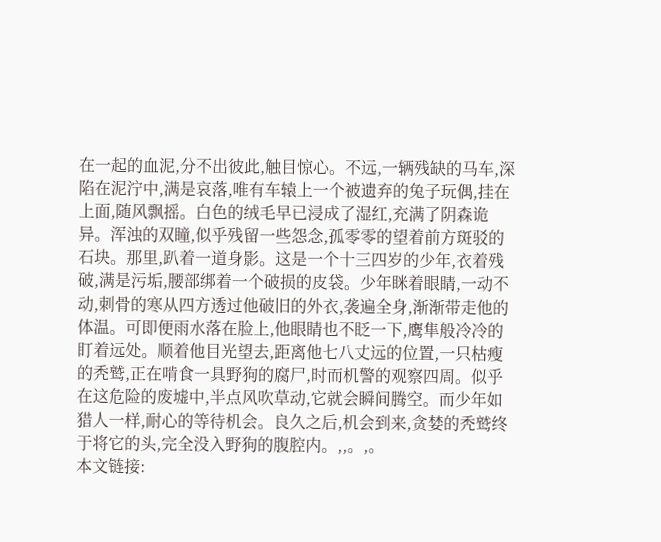在一起的血泥,分不出彼此,触目惊心。不远,一辆残缺的马车,深陷在泥泞中,满是哀落,唯有车辕上一个被遗弃的兔子玩偶,挂在上面,随风飘摇。白色的绒毛早已浸成了湿红,充满了阴森诡异。浑浊的双瞳,似乎残留一些怨念,孤零零的望着前方斑驳的石块。那里,趴着一道身影。这是一个十三四岁的少年,衣着残破,满是污垢,腰部绑着一个破损的皮袋。少年眯着眼睛,一动不动,刺骨的寒从四方透过他破旧的外衣,袭遍全身,渐渐带走他的体温。可即便雨水落在脸上,他眼睛也不眨一下,鹰隼般冷冷的盯着远处。顺着他目光望去,距离他七八丈远的位置,一只枯瘦的秃鹫,正在啃食一具野狗的腐尸,时而机警的观察四周。似乎在这危险的废墟中,半点风吹草动,它就会瞬间腾空。而少年如猎人一样,耐心的等待机会。良久之后,机会到来,贪婪的秃鹫终于将它的头,完全没入野狗的腹腔内。,,。,。
本文链接: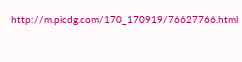http://m.picdg.com/170_170919/76627766.html